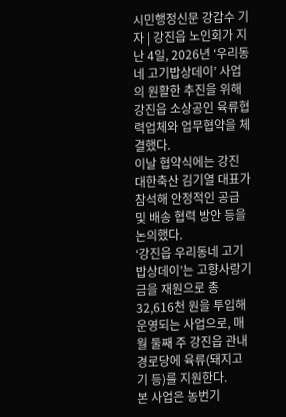시민행정신문 강갑수 기자 | 강진읍 노인회가 지난 4일, 2026년 ‘우리동네 고기밥상데이’ 사업의 원활한 추진을 위해 강진읍 소상공인 육류협력업체와 업무협약을 체결했다.
이날 협약식에는 강진 대한축산 김기열 대표가 참석해 안정적인 공급 및 배송 협력 방안 등을 논의했다.
‘강진읍 우리동네 고기밥상데이’는 고향사랑기금을 재원으로 총 32,616천 원을 투입해 운영되는 사업으로, 매월 둘째 주 강진읍 관내 경로당에 육류(돼지고기 등)를 지원한다.
본 사업은 농번기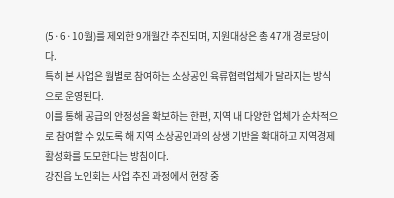(5·6·10월)를 제외한 9개월간 추진되며, 지원대상은 총 47개 경로당이다.
특히 본 사업은 월별로 참여하는 소상공인 육류협력업체가 달라지는 방식으로 운영된다.
이를 통해 공급의 안정성을 확보하는 한편, 지역 내 다양한 업체가 순차적으로 참여할 수 있도록 해 지역 소상공인과의 상생 기반을 확대하고 지역경제 활성화를 도모한다는 방침이다.
강진읍 노인회는 사업 추진 과정에서 현장 중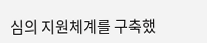심의 지원체계를 구축했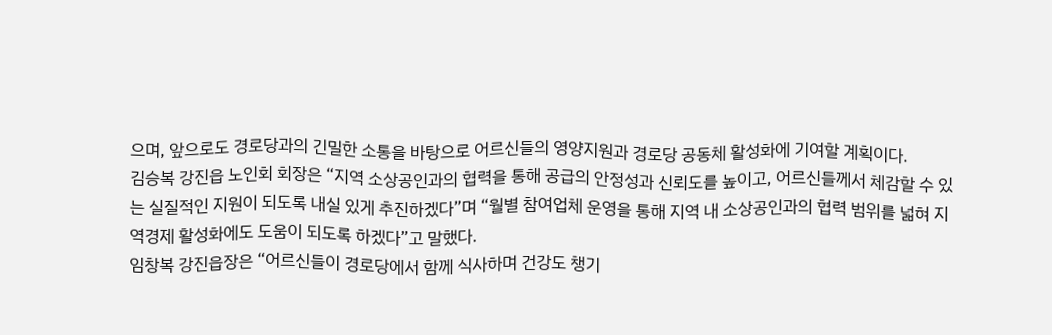으며, 앞으로도 경로당과의 긴밀한 소통을 바탕으로 어르신들의 영양지원과 경로당 공동체 활성화에 기여할 계획이다.
김승복 강진읍 노인회 회장은 “지역 소상공인과의 협력을 통해 공급의 안정성과 신뢰도를 높이고, 어르신들께서 체감할 수 있는 실질적인 지원이 되도록 내실 있게 추진하겠다”며 “월별 참여업체 운영을 통해 지역 내 소상공인과의 협력 범위를 넓혀 지역경제 활성화에도 도움이 되도록 하겠다”고 말했다.
임창복 강진읍장은 “어르신들이 경로당에서 함께 식사하며 건강도 챙기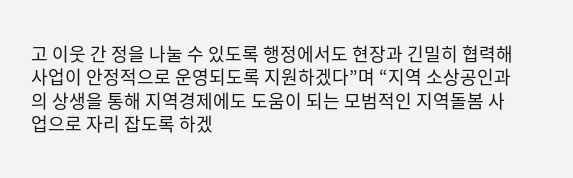고 이웃 간 정을 나눌 수 있도록 행정에서도 현장과 긴밀히 협력해 사업이 안정적으로 운영되도록 지원하겠다”며 “지역 소상공인과의 상생을 통해 지역경제에도 도움이 되는 모범적인 지역돌봄 사업으로 자리 잡도록 하겠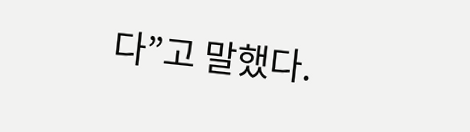다”고 말했다.